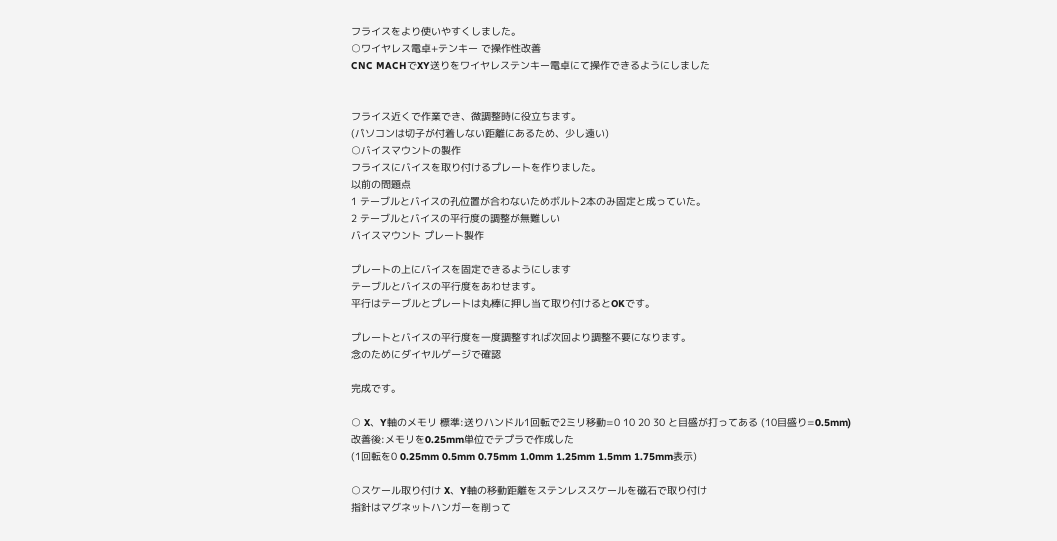フライスをより使いやすくしました。
○ワイヤレス電卓+テンキー で操作性改善
CNC MACHでXY送りをワイヤレステンキー電卓にて操作できるようにしました


フライス近くで作業でき、微調整時に役立ちます。
(パソコンは切子が付着しない距離にあるため、少し遠い)
○バイスマウントの製作
フライスにバイスを取り付けるプレートを作りました。
以前の問題点
1 テーブルとバイスの孔位置が合わないためボルト2本のみ固定と成っていた。
2 テーブルとバイスの平行度の調整が無難しい
バイスマウント プレート製作

プレートの上にバイスを固定できるようにします
テーブルとバイスの平行度をあわせます。
平行はテーブルとプレートは丸棒に押し当て取り付けるとOKです。

プレートとバイスの平行度を一度調整すれば次回より調整不要になります。
念のためにダイヤルゲージで確認

完成です。

○ X、Y軸のメモリ 標準:送りハンドル1回転で2ミリ移動=0 10 20 30 と目盛が打ってある (10目盛り=0.5mm)
改善後:メモリを0.25mm単位でテプラで作成した
(1回転を0 0.25mm 0.5mm 0.75mm 1.0mm 1.25mm 1.5mm 1.75mm表示)

○スケール取り付け X、Y軸の移動距離をステンレススケールを磁石で取り付け
指針はマグネットハンガーを削って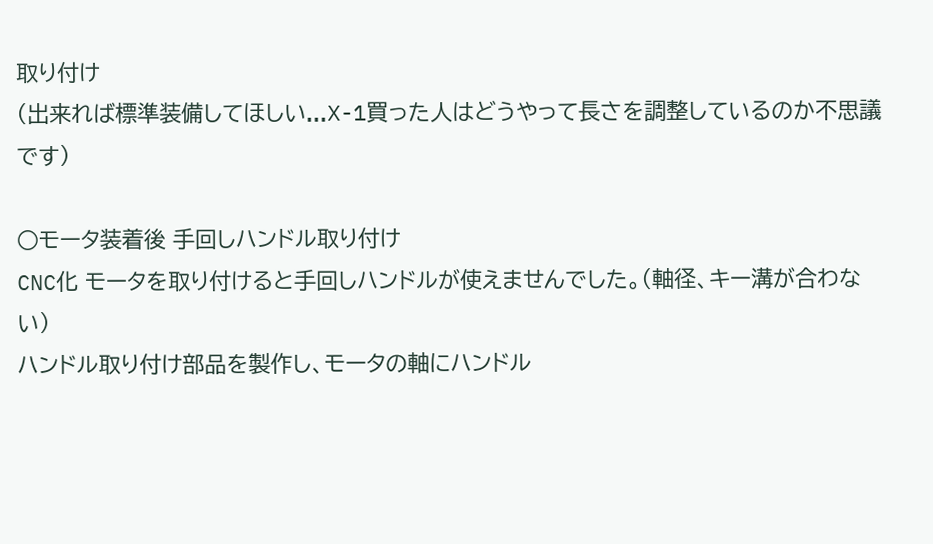取り付け
(出来れば標準装備してほしい...X-1買った人はどうやって長さを調整しているのか不思議です)

○モータ装着後 手回しハンドル取り付け
CNC化 モータを取り付けると手回しハンドルが使えませんでした。(軸径、キー溝が合わない)
ハンドル取り付け部品を製作し、モータの軸にハンドル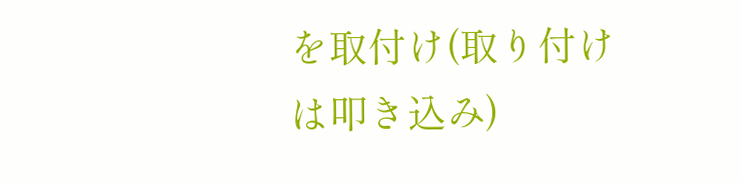を取付け(取り付けは叩き込み)